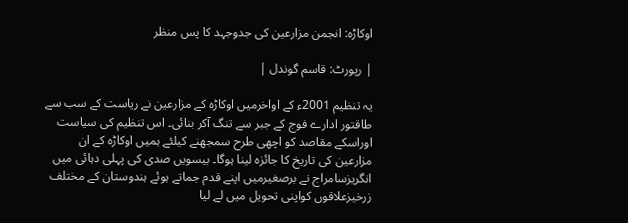اوکاڑہ: انجمن مزارعین کی جدوجہد کا پس منظر

| رپورٹ: قاسم گوندل |

یہ تنظیم 2001ء کے اواخرمیں اوکاڑہ کے مزارعین نے ریاست کے سب سے طاقتور ادارے فوج کے جبر سے تنگ آکر بنائی۔ اس تنظیم کی سیاست اوراسکے مقاصد کو اچھی طرح سمجھنے کیلئے ہمیں اوکاڑہ کے ان مزارعین کی تاریخ کا جائزہ لینا ہوگا۔ بیسویں صدی کی پہلی دہائی میں انگریزسامراج نے برصغیرمیں اپنے قدم جماتے ہوئے ہندوستان کے مختلف زرخیزعلاقوں کواپنی تحویل میں لے لیا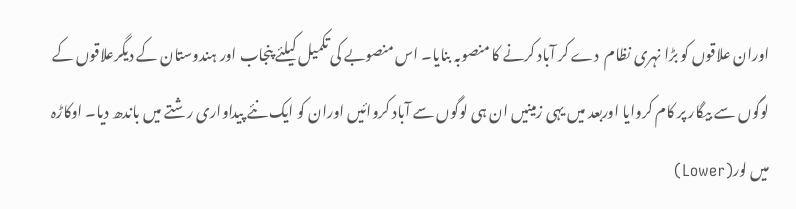اوران علاقوں کو بڑا نہری نظام  دے کر آباد کرنے کا منصوبہ بنایا۔ اس منصوبے کی تکمیل کیلئے پنجاب اور ہندوستان کے دیگرعلاقوں کے لوگوں سے بیگار پر کام کروایا اوربعد میں یہی زمینیں ان ہی لوگوں سے آباد کروائیں اوران کو ایک نئے پیداواری رشتے میں باندھ دیا۔ اوکاڑہ میں لور(Lower)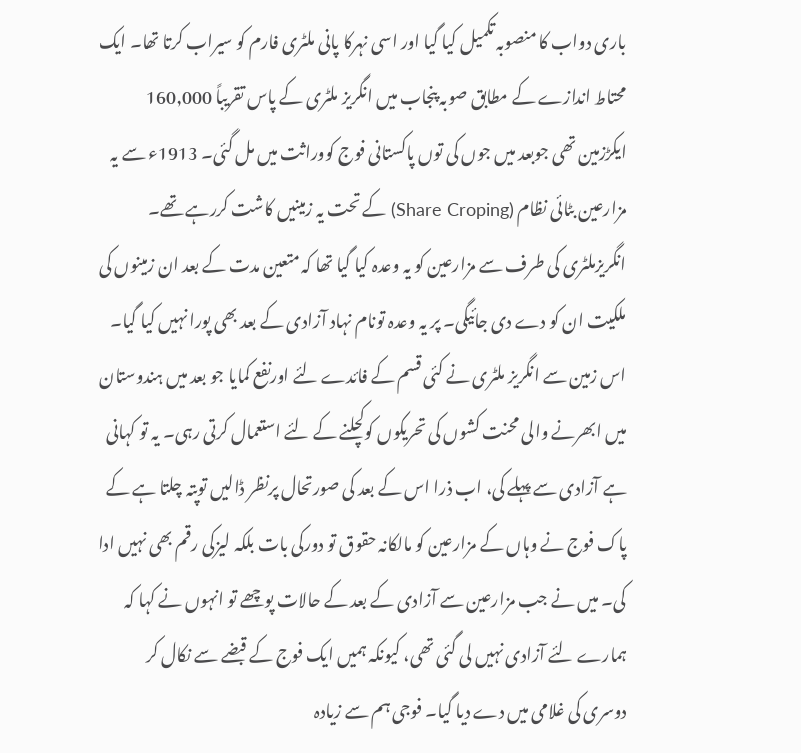باری دواب کا منصوبہ تکمیل کیا گیا اور اسی نہرکا پانی ملٹری فارم کو سیراب کرتا تھا۔ ایک محتاط اندازے کے مطابق صوبہ پنجاب میں انگریز ملٹری کے پاس تقریباً 160,000 ایکڑزمین تھی جوبعد میں جوں کی توں پاکستانی فوج کووراثت میں مل گئی۔ 1913ء سے یہ مزارعین بٹائی نظام (Share Croping) کے تحت یہ زمینیں کاشت کررہے تھے۔ انگریزملٹری کی طرف سے مزارعین کو یہ وعدہ کیا گیا تھا کہ متعین مدت کے بعد ان زمینوں کی ملکیت ان کو دے دی جائیگی۔ پر یہ وعدہ تونام نہاد آزادی کے بعد بھی پورا نہیں کیا گیا۔ اس زمین سے انگریز ملٹری نے کئی قسم کے فائدے لئے اورنفع کمایا جو بعد میں ہندوستان میں ابھرنے والی محنت کشوں کی تحریکوں کوکچلنے کے لئے استعمال کرتی رہی۔ یہ تو کہانی ہے آزادی سے پہلے کی، اب ذرا اس کے بعد کی صورتحال پرنظر ڈالیں توپتہ چلتا ہے کے پاک فوج نے وہاں کے مزارعین کو مالکانہ حقوق تو دورکی بات بلکہ لیزکی رقم بھی نہیں ادا کی۔ میں نے جب مزارعین سے آزادی کے بعد کے حالات پوچھے تو انہوں نے کہا کہ ہمارے لئے آزادی نہیں لی گئی تھی، کیونکہ ہمیں ایک فوج کے قبضے سے نکال کر دوسری کی غلامی میں دے دیا گیا۔ فوجی ہم سے زیادہ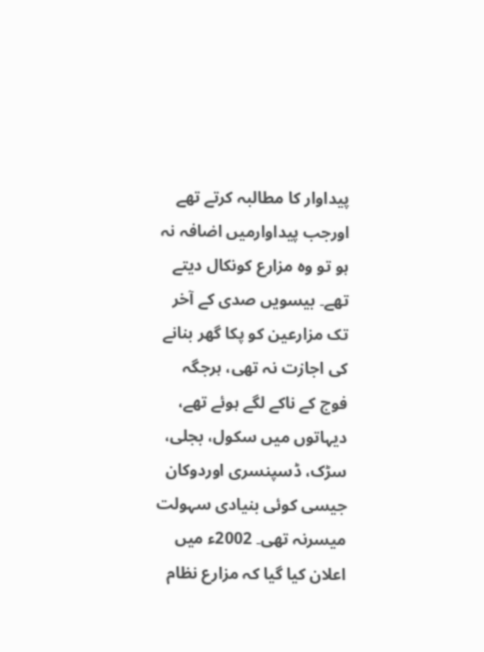پیداوار کا مطالبہ کرتے تھے اورجب پیداوارمیں اضافہ نہ ہو تو وہ مزارع کونکال دیتے تھے۔ بیسویں صدی کے آخر تک مزارعین کو پکا گھر بنانے کی اجازت نہ تھی، ہرجگہ فوج کے ناکے لگے ہوئے تھے، دیہاتوں میں سکول، بجلی، سڑک، ڈسپنسری اوردوکان جیسی کوئی بنیادی سہولت میسرنہ تھی۔ 2002ء میں اعلان کیا گیا کہ مزارع نظام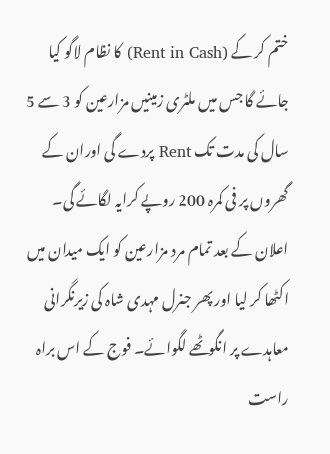ختم کر کے (Rent in Cash) کا نظام لاگو کیا جائے گا جس میں ملٹری زمینیں مزارعین کو 3 سے 5 سال کی مدت تک Rent پردے گی اوران کے گھروں پر فی کمرہ 200 روپے کرایہ لگائے گی۔ اعلان کے بعد تمام مرد مزارعین کو ایک میدان میں اکٹھا کر لیا اور پھر جنرل مہدی شاہ کی زیرنگرانی معاہدے پر انگوٹھے لگوائے۔ فوج کے اس براہ راست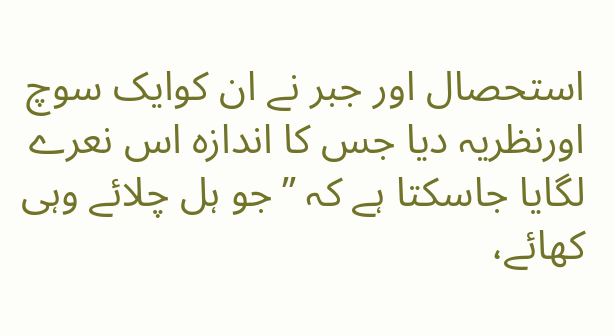استحصال اور جبر نے ان کوایک سوچ اورنظریہ دیا جس کا اندازہ اس نعرے لگایا جاسکتا ہے کہ ’’جو ہل چلائے وہی کھائے،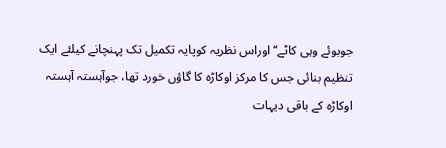جوبوئے وہی کاٹے‘‘ اوراس نظریہ کوپایہ تکمیل تک پہنچانے کیلئے ایک تنظیم بنائی جس کا مرکز اوکاڑہ کا گاؤں خورد تھا، جوآہستہ آہستہ اوکاڑہ کے باقی دیہات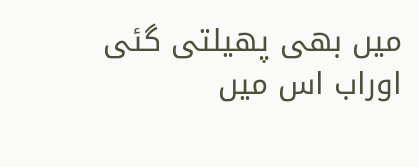میں بھی پھیلتی گئی اوراب اس میں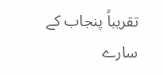تقریباً پنجاب کے سارے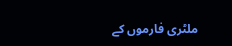ملٹری فارموں کے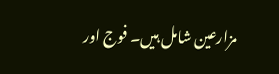مزارعین شامل ہیں۔ فوج اور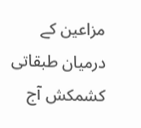مزاعین کے درمیان طبقاتی کشمکش آج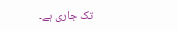تک جاری ہے۔